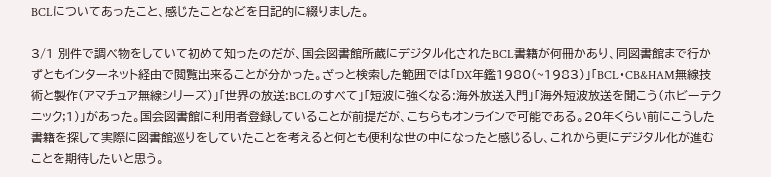BCLについてあったこと、感じたことなどを日記的に綴りました。

3/1 別件で調べ物をしていて初めて知ったのだが、国会図書館所蔵にデジタル化されたBCL書籍が何冊かあり、同図書館まで行かずともインターネット経由で閲覧出来ることが分かった。ざっと検索した範囲では「DX年鑑1980(~1983)」「BCL・CB&HAM無線技術と製作(アマチュア無線シリーズ)」「世界の放送:BCLのすべて」「短波に強くなる:海外放送入門」「海外短波放送を聞こう(ホビーテクニック;1)」があった。国会図書館に利用者登録していることが前提だが、こちらもオンラインで可能である。20年くらい前にこうした書籍を探して実際に図書館巡りをしていたことを考えると何とも便利な世の中になったと感じるし、これから更にデジタル化が進むことを期待したいと思う。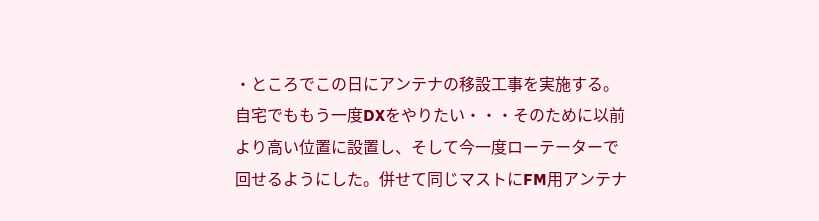・ところでこの日にアンテナの移設工事を実施する。自宅でももう一度DXをやりたい・・・そのために以前より高い位置に設置し、そして今一度ローテーターで回せるようにした。併せて同じマストにFM用アンテナ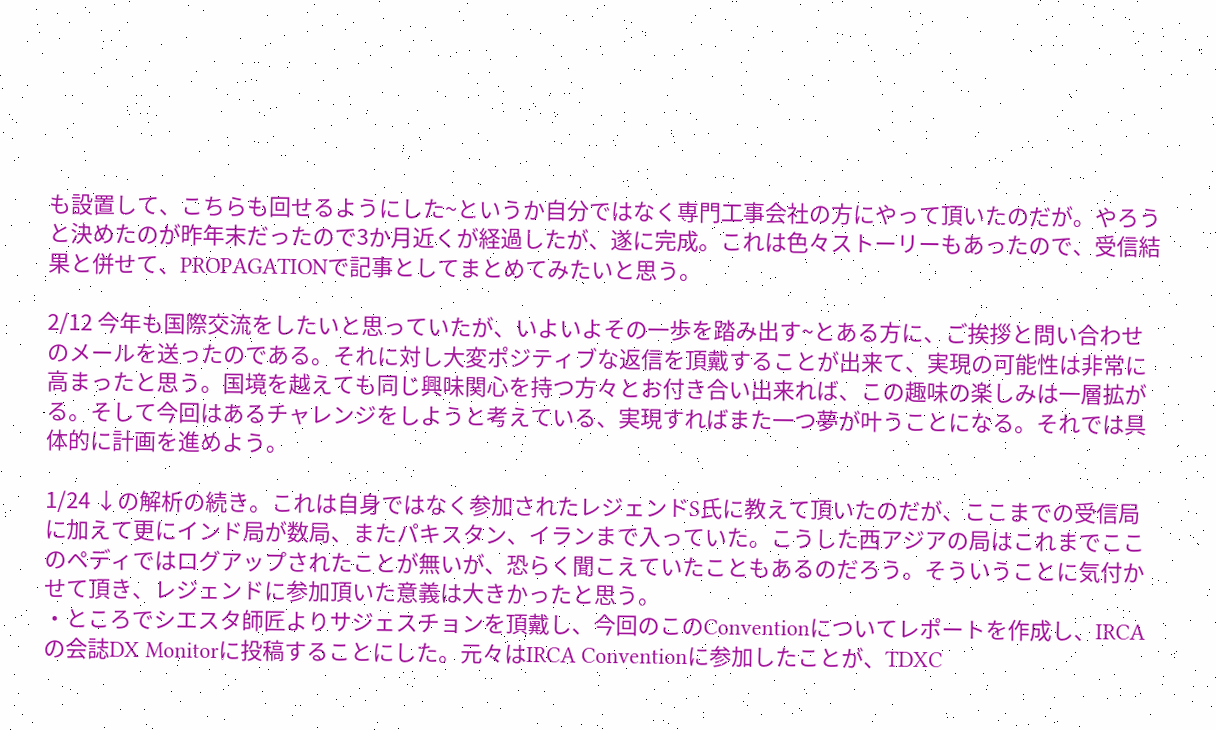も設置して、こちらも回せるようにした~というか自分ではなく専門工事会社の方にやって頂いたのだが。やろうと決めたのが昨年末だったので3か月近くが経過したが、遂に完成。これは色々ストーリーもあったので、受信結果と併せて、PROPAGATIONで記事としてまとめてみたいと思う。

2/12 今年も国際交流をしたいと思っていたが、いよいよその一歩を踏み出す~とある方に、ご挨拶と問い合わせのメールを送ったのである。それに対し大変ポジティブな返信を頂戴することが出来て、実現の可能性は非常に高まったと思う。国境を越えても同じ興味関心を持つ方々とお付き合い出来れば、この趣味の楽しみは一層拡がる。そして今回はあるチャレンジをしようと考えている、実現すればまた一つ夢が叶うことになる。それでは具体的に計画を進めよう。

1/24 ↓の解析の続き。これは自身ではなく参加されたレジェンドS氏に教えて頂いたのだが、ここまでの受信局に加えて更にインド局が数局、またパキスタン、イランまで入っていた。こうした西アジアの局はこれまでここのペディではログアップされたことが無いが、恐らく聞こえていたこともあるのだろう。そういうことに気付かせて頂き、レジェンドに参加頂いた意義は大きかったと思う。
・ところでシエスタ師匠よりサジェスチョンを頂戴し、今回のこのConventionについてレポートを作成し、IRCAの会誌DX Monitorに投稿することにした。元々はIRCA Conventionに参加したことが、TDXC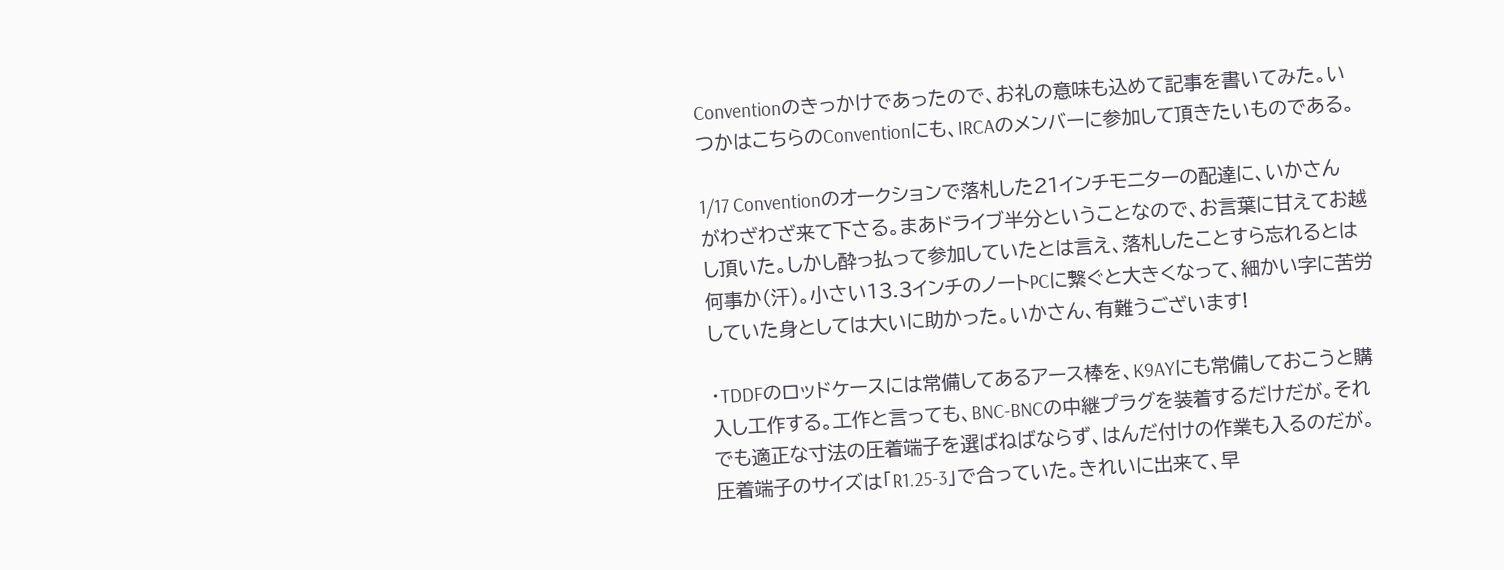Conventionのきっかけであったので、お礼の意味も込めて記事を書いてみた。いつかはこちらのConventionにも、IRCAのメンバーに参加して頂きたいものである。

1/17 Conventionのオークションで落札した21インチモニターの配達に、いかさんがわざわざ来て下さる。まあドライブ半分ということなので、お言葉に甘えてお越し頂いた。しかし酔っ払って参加していたとは言え、落札したことすら忘れるとは何事か(汗)。小さい13.3インチのノートPCに繋ぐと大きくなって、細かい字に苦労していた身としては大いに助かった。いかさん、有難うございます!

・TDDFのロッドケースには常備してあるアース棒を、K9AYにも常備しておこうと購入し工作する。工作と言っても、BNC-BNCの中継プラグを装着するだけだが。それでも適正な寸法の圧着端子を選ばねばならず、はんだ付けの作業も入るのだが。圧着端子のサイズは「R1.25-3」で合っていた。きれいに出来て、早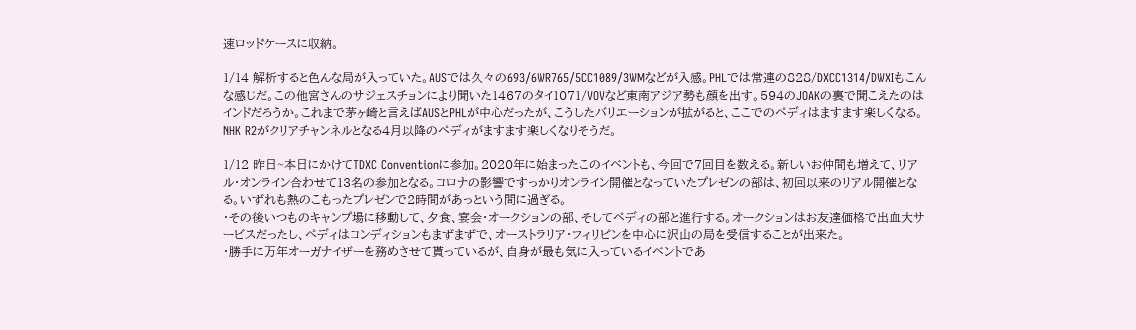速ロッドケースに収納。

1/14 解析すると色んな局が入っていた。AUSでは久々の693/6WR765/5CC1089/3WMなどが入感。PHLでは常連の828/DXCC1314/DWXIもこんな感じだ。この他宮さんのサジェスチョンにより聞いた1467のタイ1071/VOVなど東南アジア勢も顔を出す。594のJOAKの裏で聞こえたのはインドだろうか。これまで茅ヶ崎と言えばAUSとPHLが中心だったが、こうしたバリエーションが拡がると、ここでのペディはますます楽しくなる。NHK R2がクリアチャンネルとなる4月以降のペディがますます楽しくなりそうだ。

1/12 昨日~本日にかけてTDXC Conventionに参加。2020年に始まったこのイベントも、今回で7回目を数える。新しいお仲間も増えて、リアル・オンライン合わせて13名の参加となる。コロナの影響ですっかりオンライン開催となっていたプレゼンの部は、初回以来のリアル開催となる。いずれも熱のこもったプレゼンで2時間があっという間に過ぎる。
・その後いつものキャンプ場に移動して、夕食、宴会・オークションの部、そしてペディの部と進行する。オークションはお友達価格で出血大サービスだったし、ペディはコンディションもまずまずで、オーストラリア・フィリピンを中心に沢山の局を受信することが出来た。
・勝手に万年オーガナイザーを務めさせて貰っているが、自身が最も気に入っているイベントであ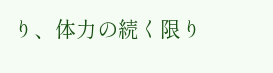り、体力の続く限り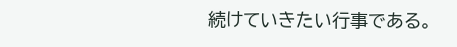続けていきたい行事である。